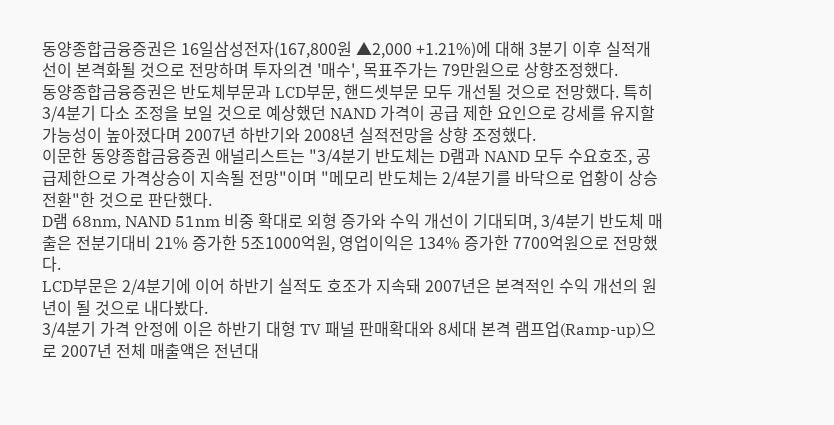동양종합금융증권은 16일삼성전자(167,800원 ▲2,000 +1.21%)에 대해 3분기 이후 실적개선이 본격화될 것으로 전망하며 투자의견 '매수', 목표주가는 79만원으로 상향조정했다.
동양종합금융증권은 반도체부문과 LCD부문, 핸드셋부문 모두 개선될 것으로 전망했다. 특히 3/4분기 다소 조정을 보일 것으로 예상했던 NAND 가격이 공급 제한 요인으로 강세를 유지할 가능성이 높아졌다며 2007년 하반기와 2008년 실적전망을 상향 조정했다.
이문한 동양종합금융증권 애널리스트는 "3/4분기 반도체는 D램과 NAND 모두 수요호조, 공급제한으로 가격상승이 지속될 전망"이며 "메모리 반도체는 2/4분기를 바닥으로 업황이 상승전환"한 것으로 판단했다.
D램 68nm, NAND 51nm 비중 확대로 외형 증가와 수익 개선이 기대되며, 3/4분기 반도체 매출은 전분기대비 21% 증가한 5조1000억원, 영업이익은 134% 증가한 7700억원으로 전망했다.
LCD부문은 2/4분기에 이어 하반기 실적도 호조가 지속돼 2007년은 본격적인 수익 개선의 원년이 될 것으로 내다봤다.
3/4분기 가격 안정에 이은 하반기 대형 TV 패널 판매확대와 8세대 본격 램프업(Ramp-up)으로 2007년 전체 매출액은 전년대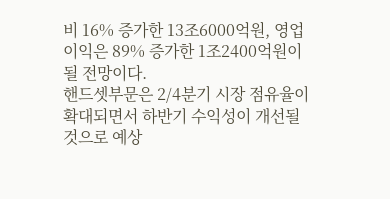비 16% 증가한 13조6000억원, 영업이익은 89% 증가한 1조2400억원이 될 전망이다.
핸드셋부문은 2/4분기 시장 점유율이 확대되면서 하반기 수익성이 개선될 것으로 예상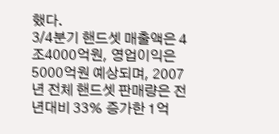했다.
3/4분기 핸드셋 매출액은 4조4000억원, 영업이익은 5000억원 예상되며, 2007년 전체 핸드셋 판매량은 전년대비 33% 증가한 1억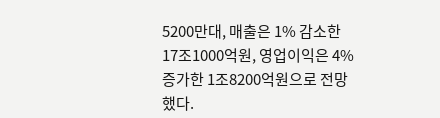5200만대, 매출은 1% 감소한 17조1000억원, 영업이익은 4% 증가한 1조8200억원으로 전망했다.